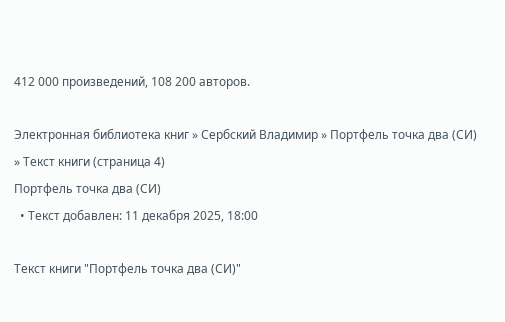412 000 произведений, 108 200 авторов.

Электронная библиотека книг » Сербский Владимир » Портфель точка два (СИ) » Текст книги (страница 4)
Портфель точка два (СИ)
  • Текст добавлен: 11 декабря 2025, 18:00

Текст книги "Портфель точка два (СИ)"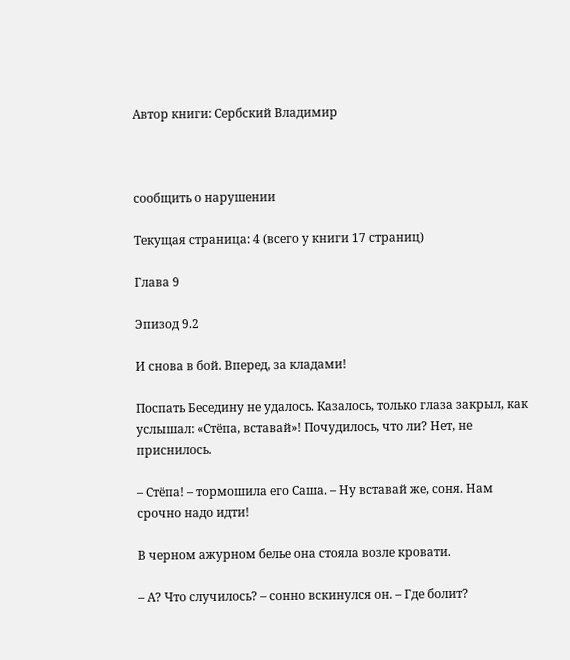Автор книги: Сербский Владимир



сообщить о нарушении

Текущая страница: 4 (всего у книги 17 страниц)

Глава 9

Эпизод 9.2

И снова в бой. Вперед, за кладами!

Поспать Беседину не удалось. Казалось, только глаза закрыл, как услышал: «Стёпа, вставай»! Почудилось, что ли? Нет, не приснилось.

– Стёпа! – тормошила его Саша. – Ну вставай же, соня. Нам срочно надо идти!

В черном ажурном белье она стояла возле кровати.

– А? Что случилось? – сонно вскинулся он. – Где болит?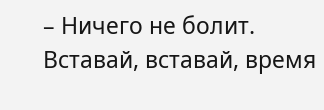– Ничего не болит. Вставай, вставай, время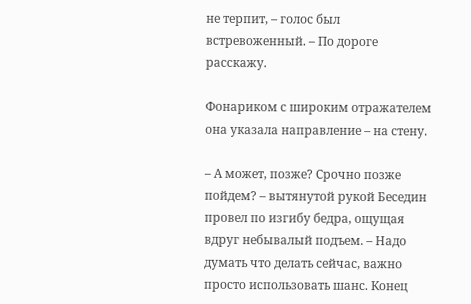не терпит, – голос был встревоженный. – По дороге расскажу.

Фонариком с широким отражателем она указала направление – на стену.

– А может, позже? Срочно позже пойдем? – вытянутой рукой Беседин провел по изгибу бедра, ощущая вдруг небывалый подъем. – Надо думать что делать сейчас, важно просто использовать шанс. Конец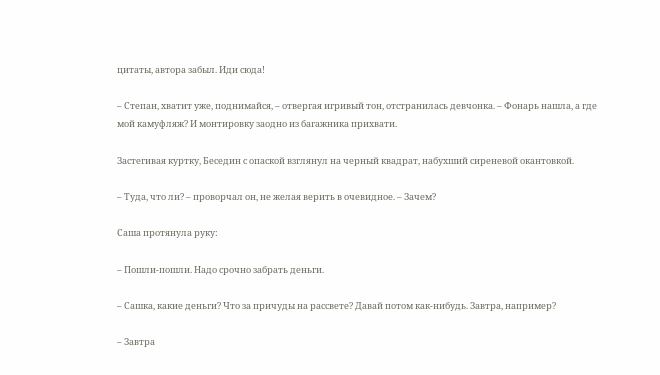цитаты, автора забыл. Иди сюда!

– Степан, хватит уже, поднимайся, – отвергая игривый тон, отстранилась девчонка. – Фонарь нашла, а где мой камуфляж? И монтировку заодно из багажника прихвати.

Застегивая куртку, Беседин с опаской взглянул на черный квадрат, набухший сиреневой окантовкой.

– Туда, что ли? – проворчал он, не желая верить в очевидное. – Зачем?

Саша протянула руку:

– Пошли-пошли. Надо срочно забрать деньги.

– Сашка, какие деньги? Что за причуды на рассвете? Давай потом как-нибудь. Завтра, например?

– Завтра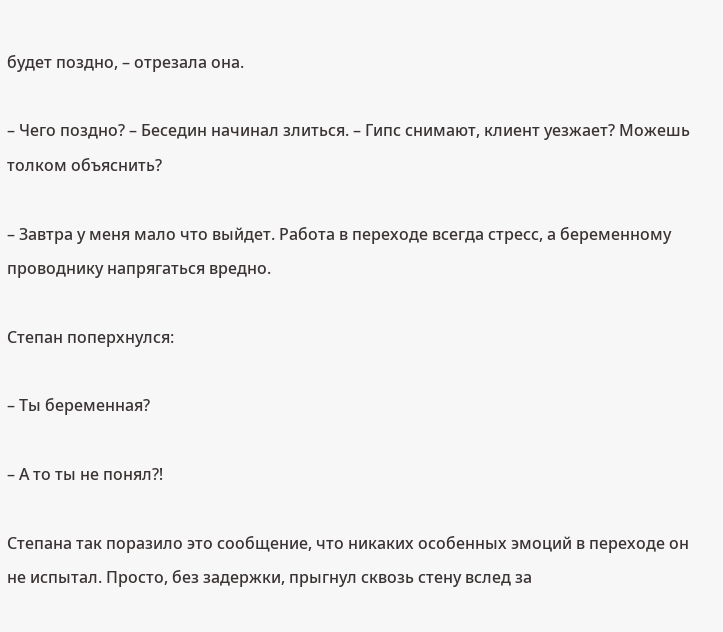будет поздно, – отрезала она.

– Чего поздно? – Беседин начинал злиться. – Гипс снимают, клиент уезжает? Можешь толком объяснить?

– Завтра у меня мало что выйдет. Работа в переходе всегда стресс, а беременному проводнику напрягаться вредно.

Степан поперхнулся:

– Ты беременная?

– А то ты не понял⁈

Степана так поразило это сообщение, что никаких особенных эмоций в переходе он не испытал. Просто, без задержки, прыгнул сквозь стену вслед за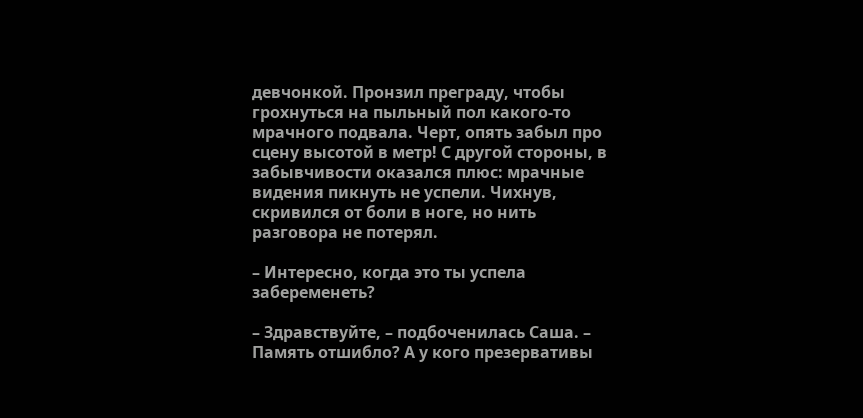девчонкой. Пронзил преграду, чтобы грохнуться на пыльный пол какого-то мрачного подвала. Черт, опять забыл про сцену высотой в метр! С другой стороны, в забывчивости оказался плюс: мрачные видения пикнуть не успели. Чихнув, скривился от боли в ноге, но нить разговора не потерял.

– Интересно, когда это ты успела забеременеть?

– Здравствуйте, – подбоченилась Саша. – Память отшибло? А у кого презервативы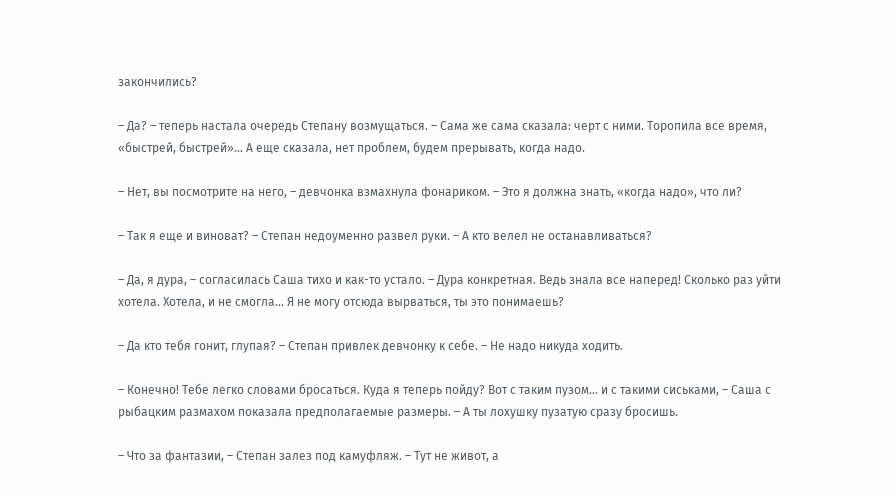закончились?

– Да? – теперь настала очередь Степану возмущаться. – Сама же сама сказала: черт с ними. Торопила все время, «быстрей, быстрей»… А еще сказала, нет проблем, будем прерывать, когда надо.

– Нет, вы посмотрите на него, – девчонка взмахнула фонариком. – Это я должна знать, «когда надо», что ли?

– Так я еще и виноват? – Степан недоуменно развел руки. – А кто велел не останавливаться?

– Да, я дура, – согласилась Саша тихо и как-то устало. – Дура конкретная. Ведь знала все наперед! Сколько раз уйти хотела. Хотела, и не смогла… Я не могу отсюда вырваться, ты это понимаешь?

– Да кто тебя гонит, глупая? – Степан привлек девчонку к себе. – Не надо никуда ходить.

– Конечно! Тебе легко словами бросаться. Куда я теперь пойду? Вот с таким пузом… и с такими сиськами, – Саша с рыбацким размахом показала предполагаемые размеры. – А ты лохушку пузатую сразу бросишь.

– Что за фантазии, – Степан залез под камуфляж. – Тут не живот, а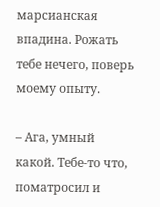марсианская впадина. Рожать тебе нечего, поверь моему опыту.

– Ага, умный какой. Тебе-то что, поматросил и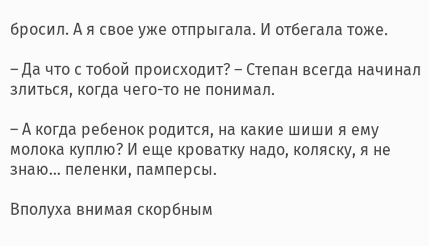бросил. А я свое уже отпрыгала. И отбегала тоже.

– Да что с тобой происходит? – Степан всегда начинал злиться, когда чего-то не понимал.

– А когда ребенок родится, на какие шиши я ему молока куплю? И еще кроватку надо, коляску, я не знаю… пеленки, памперсы.

Вполуха внимая скорбным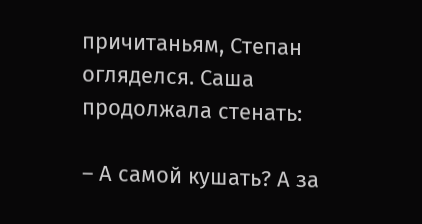причитаньям, Степан огляделся. Саша продолжала стенать:

– А самой кушать? А за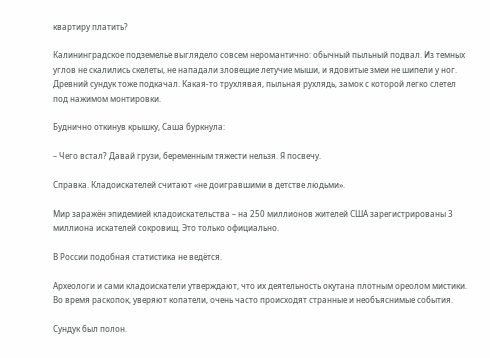квартиру платить?

Калининградское подземелье выглядело совсем неромантично: обычный пыльный подвал. Из темных углов не скалились скелеты, не нападали зловещие летучие мыши, и ядовитые змеи не шипели у ног. Древний сундук тоже подкачал. Какая-то трухлявая, пыльная рухлядь, замок с которой легко слетел под нажимом монтировки.

Буднично откинув крышку, Саша буркнула:

– Чего встал? Давай грузи, беременным тяжести нельзя. Я посвечу.

Справка. Кладоискателей считают «не доигравшими в детстве людьми».

Мир заражён эпидемией кладоискательства – на 250 миллионов жителей США зарегистрированы 3 миллиона искателей сокровищ. Это только официально.

В России подобная статистика не ведётся.

Археологи и сами кладоискатели утверждают, что их деятельность окутана плотным ореолом мистики. Во время раскопок, уверяют копатели, очень часто происходят странные и необъяснимые события.

Сундук был полон.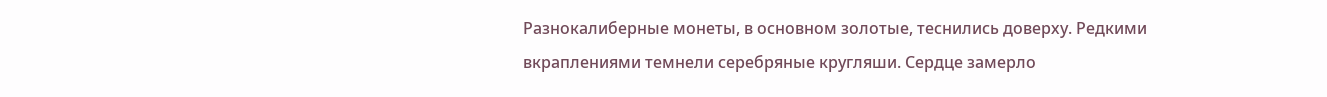Разнокалиберные монеты, в основном золотые, теснились доверху. Редкими вкраплениями темнели серебряные кругляши. Сердце замерло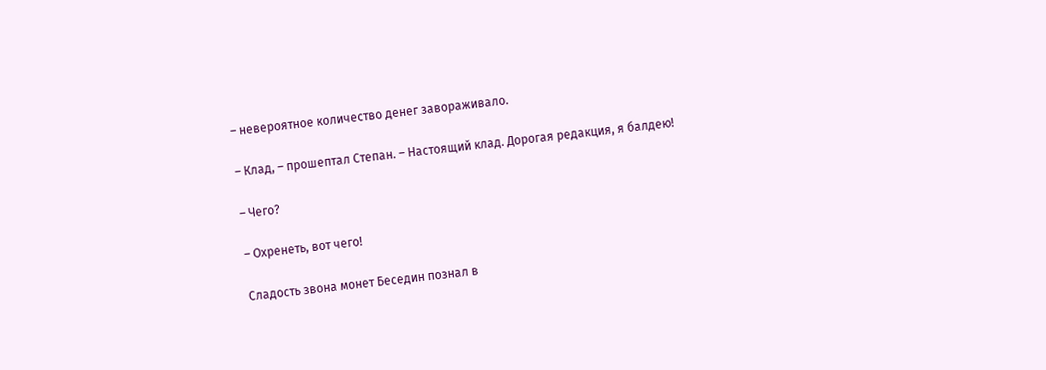– невероятное количество денег завораживало.

– Клад, – прошептал Степан. – Настоящий клад. Дорогая редакция, я балдею!

– Чего?

– Охренеть, вот чего!

Сладость звона монет Беседин познал в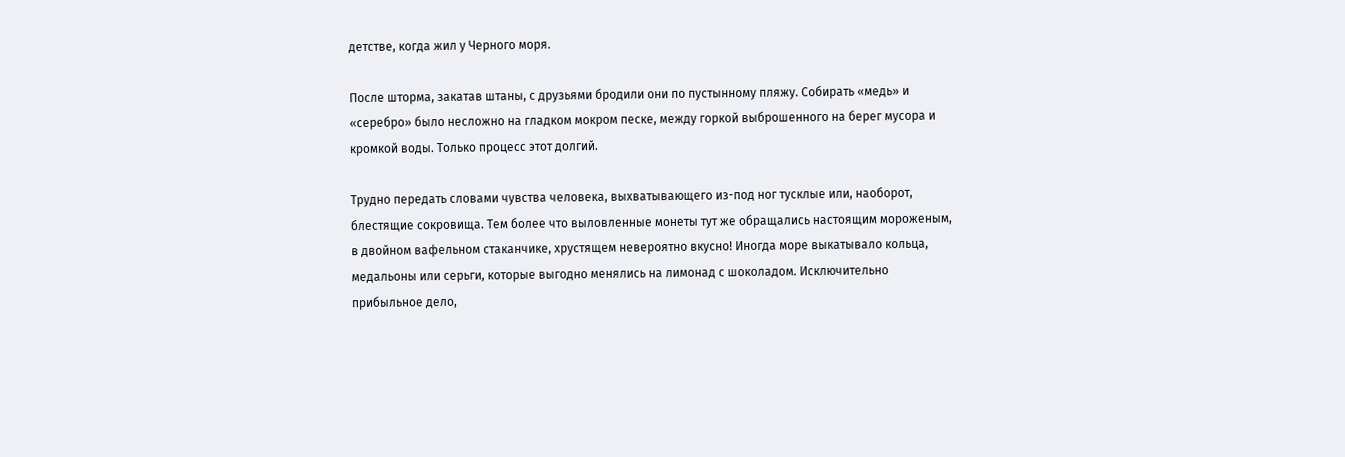детстве, когда жил у Черного моря.

После шторма, закатав штаны, с друзьями бродили они по пустынному пляжу. Собирать «медь» и «серебро» было несложно на гладком мокром песке, между горкой выброшенного на берег мусора и кромкой воды. Только процесс этот долгий.

Трудно передать словами чувства человека, выхватывающего из-под ног тусклые или, наоборот, блестящие сокровища. Тем более что выловленные монеты тут же обращались настоящим мороженым, в двойном вафельном стаканчике, хрустящем невероятно вкусно! Иногда море выкатывало кольца, медальоны или серьги, которые выгодно менялись на лимонад с шоколадом. Исключительно прибыльное дело,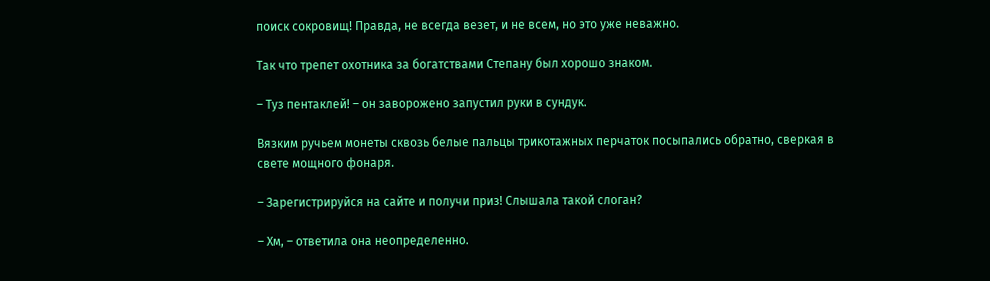поиск сокровищ! Правда, не всегда везет, и не всем, но это уже неважно.

Так что трепет охотника за богатствами Степану был хорошо знаком.

– Туз пентаклей! – он заворожено запустил руки в сундук.

Вязким ручьем монеты сквозь белые пальцы трикотажных перчаток посыпались обратно, сверкая в свете мощного фонаря.

– Зарегистрируйся на сайте и получи приз! Слышала такой слоган?

– Хм, – ответила она неопределенно.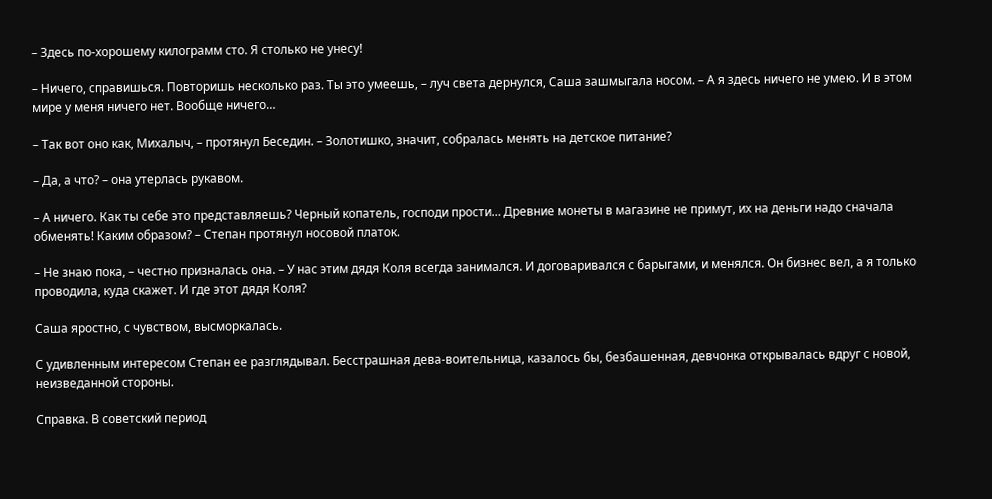– Здесь по-хорошему килограмм сто. Я столько не унесу!

– Ничего, справишься. Повторишь несколько раз. Ты это умеешь, – луч света дернулся, Саша зашмыгала носом. – А я здесь ничего не умею. И в этом мире у меня ничего нет. Вообще ничего…

– Так вот оно как, Михалыч, – протянул Беседин. – Золотишко, значит, собралась менять на детское питание?

– Да, а что? – она утерлась рукавом.

– А ничего. Как ты себе это представляешь? Черный копатель, господи прости… Древние монеты в магазине не примут, их на деньги надо сначала обменять! Каким образом? – Степан протянул носовой платок.

– Не знаю пока, – честно призналась она. – У нас этим дядя Коля всегда занимался. И договаривался с барыгами, и менялся. Он бизнес вел, а я только проводила, куда скажет. И где этот дядя Коля?

Саша яростно, с чувством, высморкалась.

С удивленным интересом Степан ее разглядывал. Бесстрашная дева-воительница, казалось бы, безбашенная, девчонка открывалась вдруг с новой, неизведанной стороны.

Справка. В советский период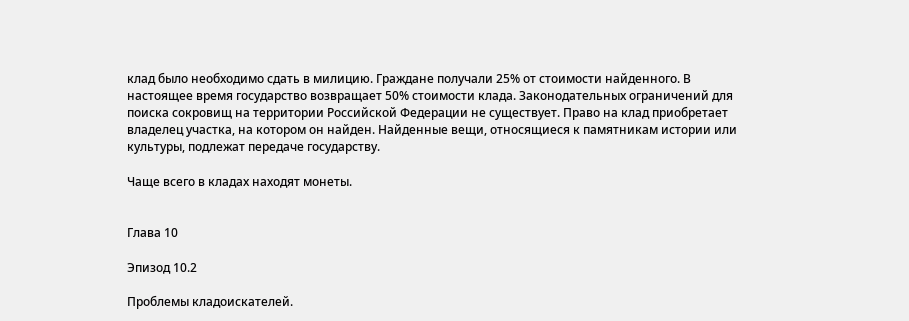клад было необходимо сдать в милицию. Граждане получали 25% от стоимости найденного. В настоящее время государство возвращает 50% стоимости клада. Законодательных ограничений для поиска сокровищ на территории Российской Федерации не существует. Право на клад приобретает владелец участка, на котором он найден. Найденные вещи, относящиеся к памятникам истории или культуры, подлежат передаче государству.

Чаще всего в кладах находят монеты.


Глава 10

Эпизод 10.2

Проблемы кладоискателей.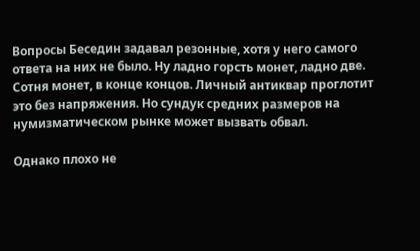Вопросы Беседин задавал резонные, хотя у него самого ответа на них не было. Ну ладно горсть монет, ладно две. Сотня монет, в конце концов. Личный антиквар проглотит это без напряжения. Но сундук средних размеров на нумизматическом рынке может вызвать обвал.

Однако плохо не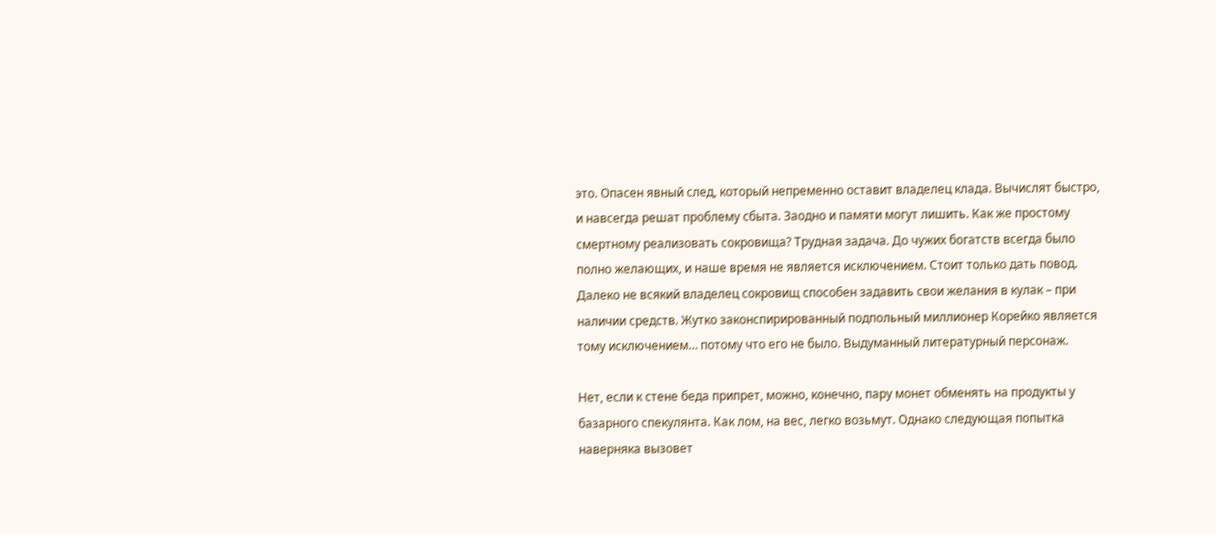это. Опасен явный след, который непременно оставит владелец клада. Вычислят быстро, и навсегда решат проблему сбыта. Заодно и памяти могут лишить. Как же простому смертному реализовать сокровища? Трудная задача. До чужих богатств всегда было полно желающих, и наше время не является исключением. Стоит только дать повод. Далеко не всякий владелец сокровищ способен задавить свои желания в кулак – при наличии средств. Жутко законспирированный подпольный миллионер Корейко является тому исключением… потому что его не было. Выдуманный литературный персонаж.

Нет, если к стене беда припрет, можно, конечно, пару монет обменять на продукты у базарного спекулянта. Как лом, на вес, легко возьмут. Однако следующая попытка наверняка вызовет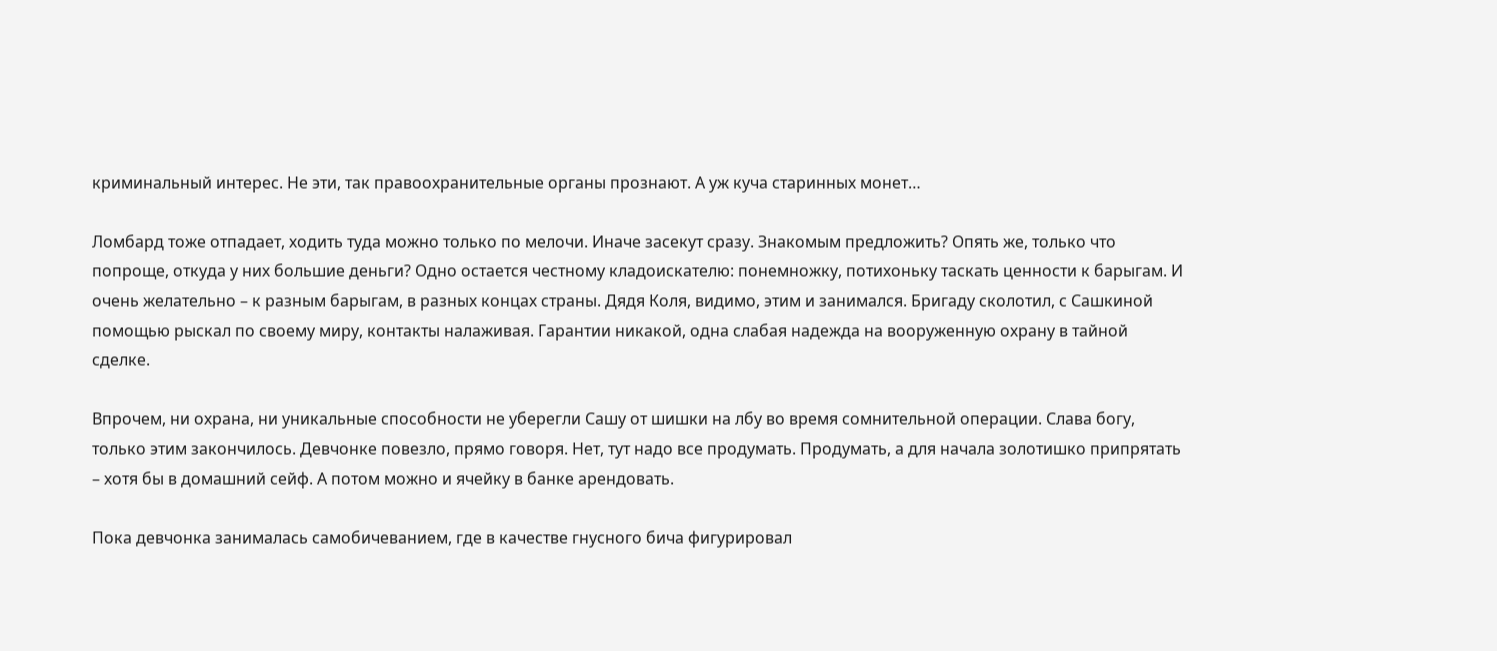криминальный интерес. Не эти, так правоохранительные органы прознают. А уж куча старинных монет…

Ломбард тоже отпадает, ходить туда можно только по мелочи. Иначе засекут сразу. Знакомым предложить? Опять же, только что попроще, откуда у них большие деньги? Одно остается честному кладоискателю: понемножку, потихоньку таскать ценности к барыгам. И очень желательно – к разным барыгам, в разных концах страны. Дядя Коля, видимо, этим и занимался. Бригаду сколотил, с Сашкиной помощью рыскал по своему миру, контакты налаживая. Гарантии никакой, одна слабая надежда на вооруженную охрану в тайной сделке.

Впрочем, ни охрана, ни уникальные способности не уберегли Сашу от шишки на лбу во время сомнительной операции. Слава богу, только этим закончилось. Девчонке повезло, прямо говоря. Нет, тут надо все продумать. Продумать, а для начала золотишко припрятать – хотя бы в домашний сейф. А потом можно и ячейку в банке арендовать.

Пока девчонка занималась самобичеванием, где в качестве гнусного бича фигурировал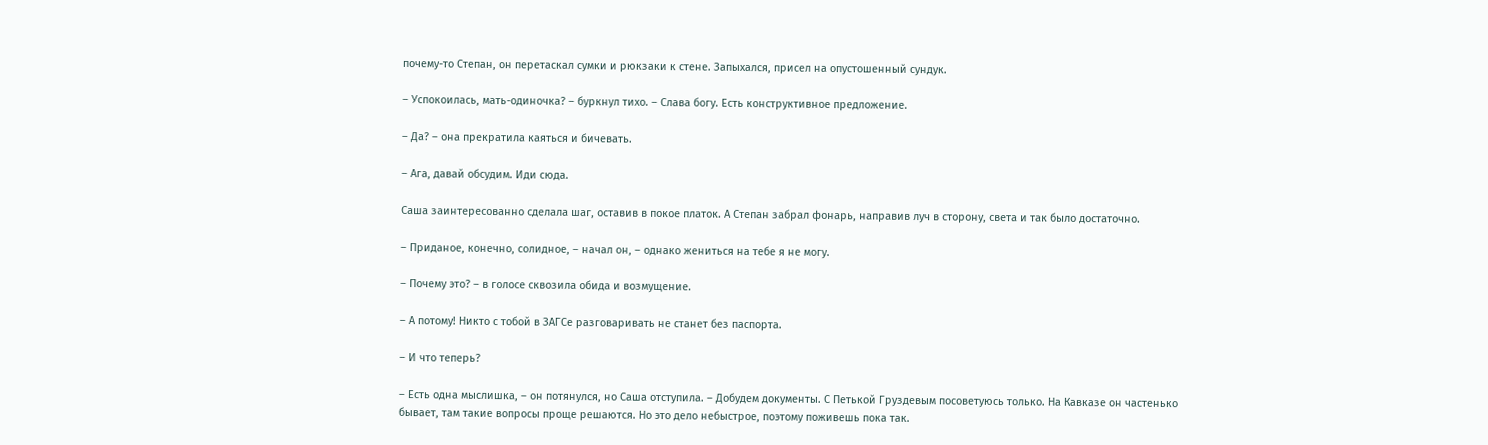почему-то Степан, он перетаскал сумки и рюкзаки к стене. Запыхался, присел на опустошенный сундук.

– Успокоилась, мать-одиночка? – буркнул тихо. – Слава богу. Есть конструктивное предложение.

– Да? – она прекратила каяться и бичевать.

– Ага, давай обсудим. Иди сюда.

Саша заинтересованно сделала шаг, оставив в покое платок. А Степан забрал фонарь, направив луч в сторону, света и так было достаточно.

– Приданое, конечно, солидное, – начал он, – однако жениться на тебе я не могу.

– Почему это? – в голосе сквозила обида и возмущение.

– А потому! Никто с тобой в ЗАГСе разговаривать не станет без паспорта.

– И что теперь?

– Есть одна мыслишка, – он потянулся, но Саша отступила. – Добудем документы. С Петькой Груздевым посоветуюсь только. На Кавказе он частенько бывает, там такие вопросы проще решаются. Но это дело небыстрое, поэтому поживешь пока так.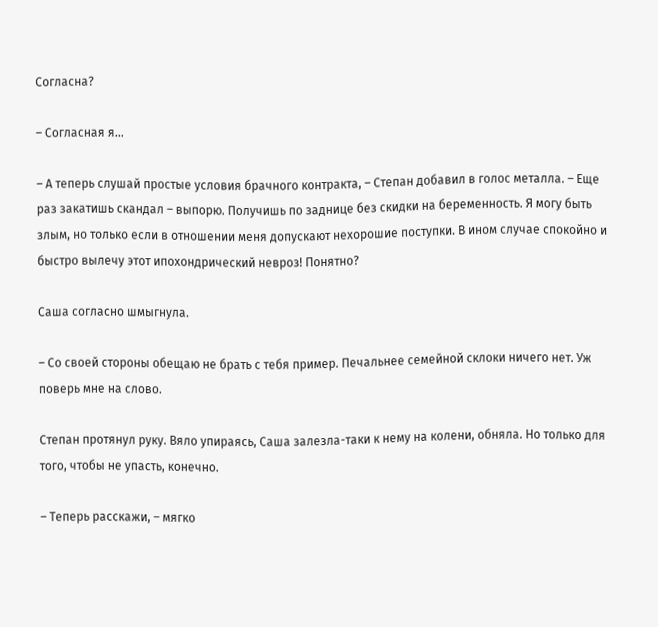Согласна?

– Согласная я…

– А теперь слушай простые условия брачного контракта, – Степан добавил в голос металла. – Еще раз закатишь скандал – выпорю. Получишь по заднице без скидки на беременность. Я могу быть злым, но только если в отношении меня допускают нехорошие поступки. В ином случае спокойно и быстро вылечу этот ипохондрический невроз! Понятно?

Саша согласно шмыгнула.

– Со своей стороны обещаю не брать с тебя пример. Печальнее семейной склоки ничего нет. Уж поверь мне на слово.

Степан протянул руку. Вяло упираясь, Саша залезла-таки к нему на колени, обняла. Но только для того, чтобы не упасть, конечно.

– Теперь расскажи, – мягко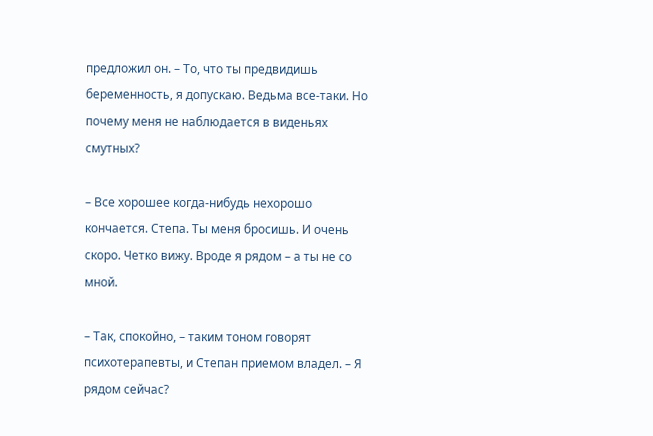предложил он. – То, что ты предвидишь беременность, я допускаю. Ведьма все-таки. Но почему меня не наблюдается в виденьях смутных?

– Все хорошее когда-нибудь нехорошо кончается. Степа. Ты меня бросишь. И очень скоро. Четко вижу. Вроде я рядом – а ты не со мной.

– Так, спокойно, – таким тоном говорят психотерапевты, и Степан приемом владел. – Я рядом сейчас?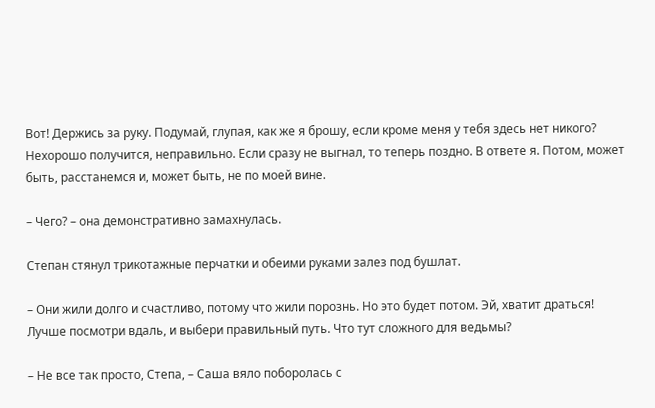Вот! Держись за руку. Подумай, глупая, как же я брошу, если кроме меня у тебя здесь нет никого? Нехорошо получится, неправильно. Если сразу не выгнал, то теперь поздно. В ответе я. Потом, может быть, расстанемся и, может быть, не по моей вине.

– Чего? – она демонстративно замахнулась.

Степан стянул трикотажные перчатки и обеими руками залез под бушлат.

– Они жили долго и счастливо, потому что жили порознь. Но это будет потом. Эй, хватит драться! Лучше посмотри вдаль, и выбери правильный путь. Что тут сложного для ведьмы?

– Не все так просто, Степа, – Саша вяло поборолась с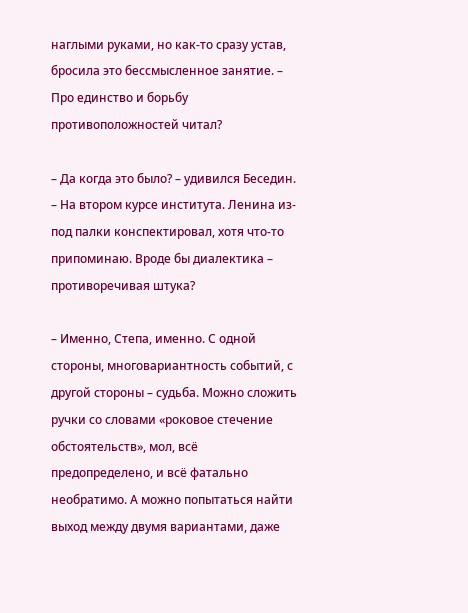наглыми руками, но как-то сразу устав, бросила это бессмысленное занятие. – Про единство и борьбу противоположностей читал?

– Да когда это было? – удивился Беседин. – На втором курсе института. Ленина из-под палки конспектировал, хотя что-то припоминаю. Вроде бы диалектика – противоречивая штука?

– Именно, Степа, именно. С одной стороны, многовариантность событий, с другой стороны – судьба. Можно сложить ручки со словами «роковое стечение обстоятельств», мол, всё предопределено, и всё фатально необратимо. А можно попытаться найти выход между двумя вариантами, даже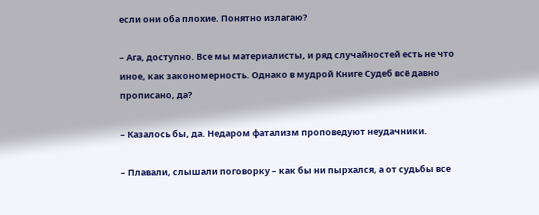если они оба плохие. Понятно излагаю?

– Ага, доступно. Все мы материалисты, и ряд случайностей есть не что иное, как закономерность. Однако в мудрой Книге Судеб всё давно прописано, да?

– Казалось бы, да. Недаром фатализм проповедуют неудачники.

– Плавали, слышали поговорку – как бы ни пырхался, а от судьбы все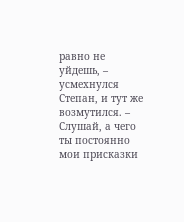равно не уйдешь, – усмехнулся Степан, и тут же возмутился. – Слушай, а чего ты постоянно мои присказки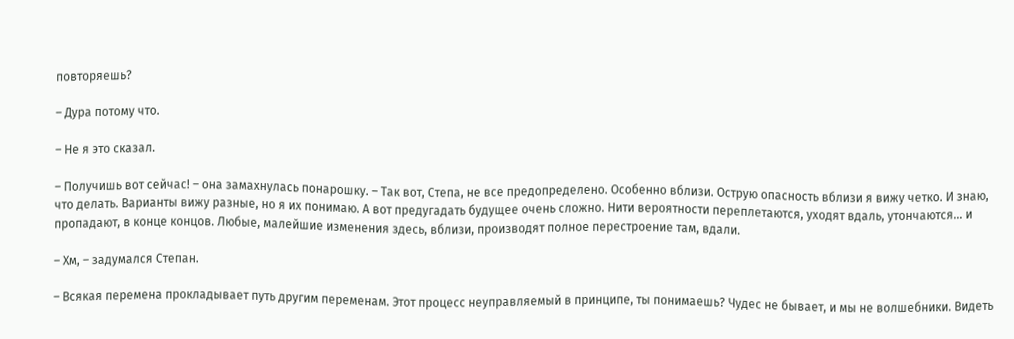повторяешь?

– Дура потому что.

– Не я это сказал.

– Получишь вот сейчас! – она замахнулась понарошку. – Так вот, Степа, не все предопределено. Особенно вблизи. Острую опасность вблизи я вижу четко. И знаю, что делать. Варианты вижу разные, но я их понимаю. А вот предугадать будущее очень сложно. Нити вероятности переплетаются, уходят вдаль, утончаются… и пропадают, в конце концов. Любые, малейшие изменения здесь, вблизи, производят полное перестроение там, вдали.

– Хм, – задумался Степан.

– Всякая перемена прокладывает путь другим переменам. Этот процесс неуправляемый в принципе, ты понимаешь? Чудес не бывает, и мы не волшебники. Видеть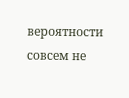вероятности совсем не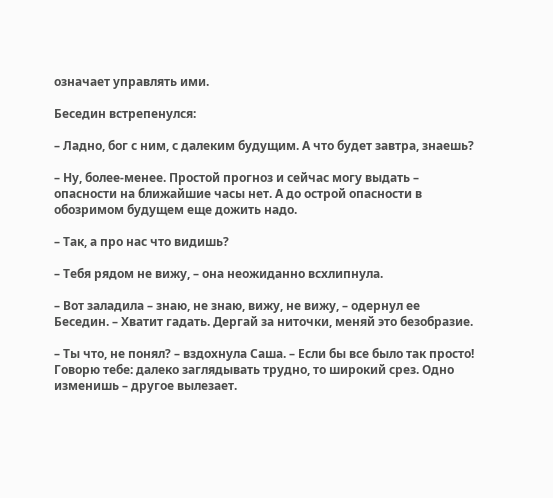означает управлять ими.

Беседин встрепенулся:

– Ладно, бог с ним, с далеким будущим. А что будет завтра, знаешь?

– Ну, более-менее. Простой прогноз и сейчас могу выдать – опасности на ближайшие часы нет. А до острой опасности в обозримом будущем еще дожить надо.

– Так, а про нас что видишь?

– Тебя рядом не вижу, – она неожиданно всхлипнула.

– Вот заладила – знаю, не знаю, вижу, не вижу, – одернул ее Беседин. – Хватит гадать. Дергай за ниточки, меняй это безобразие.

– Ты что, не понял? – вздохнула Саша. – Если бы все было так просто! Говорю тебе: далеко заглядывать трудно, то широкий срез. Одно изменишь – другое вылезает.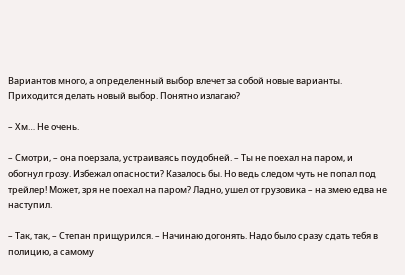Вариантов много, а определенный выбор влечет за собой новые варианты. Приходится делать новый выбор. Понятно излагаю?

– Хм… Не очень.

– Смотри, – она поерзала, устраиваясь поудобней. – Ты не поехал на паром, и обогнул грозу. Избежал опасности? Казалось бы. Но ведь следом чуть не попал под трейлер! Может, зря не поехал на паром? Ладно, ушел от грузовика – на змею едва не наступил.

– Так, так, – Степан прищурился. – Начинаю догонять. Надо было сразу сдать тебя в полицию, а самому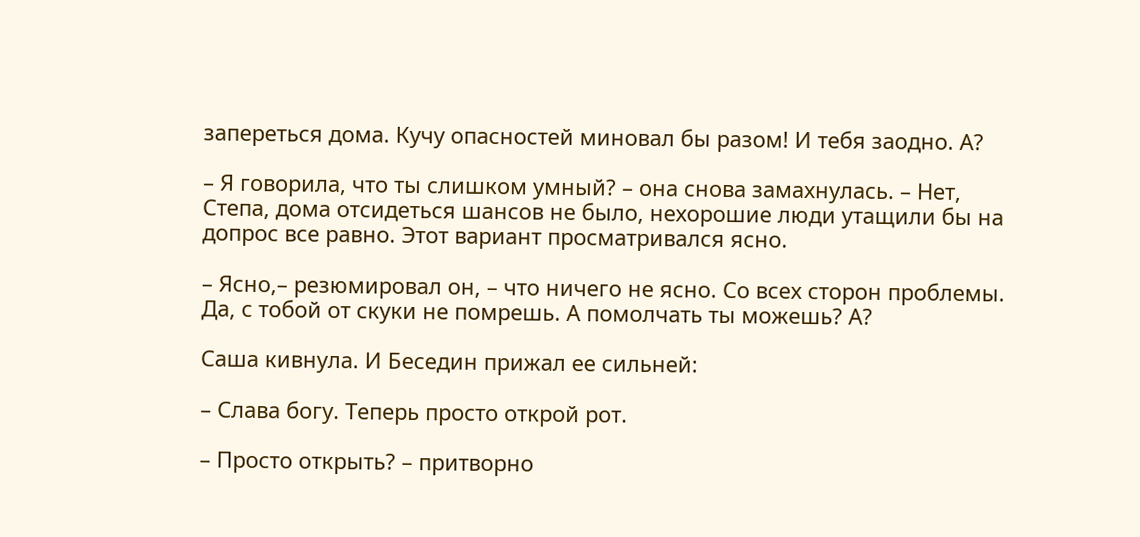запереться дома. Кучу опасностей миновал бы разом! И тебя заодно. А?

– Я говорила, что ты слишком умный? – она снова замахнулась. – Нет, Степа, дома отсидеться шансов не было, нехорошие люди утащили бы на допрос все равно. Этот вариант просматривался ясно.

– Ясно,– резюмировал он, – что ничего не ясно. Со всех сторон проблемы. Да, с тобой от скуки не помрешь. А помолчать ты можешь? А?

Саша кивнула. И Беседин прижал ее сильней:

– Слава богу. Теперь просто открой рот.

– Просто открыть? – притворно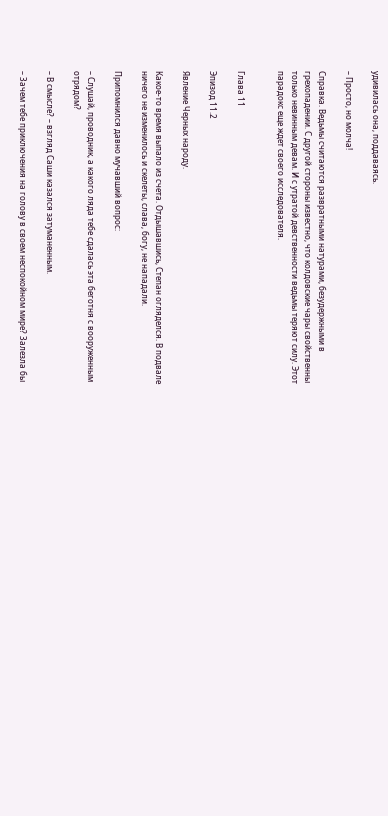удивилась она, поддаваясь.

– Просто, но молча!

Справка. Ведьмы считаются развратными натурами, безудержными в грехопадении. С другой стороны известно, что колдовские чары свойственны только невинным девам. И с утратой девственности ведьмы теряют силу. Этот парадокс еще ждет своего исследователя.


Глава 11

Эпизод 11.2

Явление Черных народу.

Какое-то время выпало из счета. Отдышавшись, Степан огляделся. В подвале ничего не изменилось и скелеты, слава, богу, не нападали.

Припомнился давно мучавший вопрос:

– Слушай, проводник, а какого ляда тебе сдалась эта беготня с вооруженным отрядом?

– В смысле? – взгляд Саши казался затуманенным.

– Зачем тебе приключения на голову в своем неспокойном мире? Залезла бы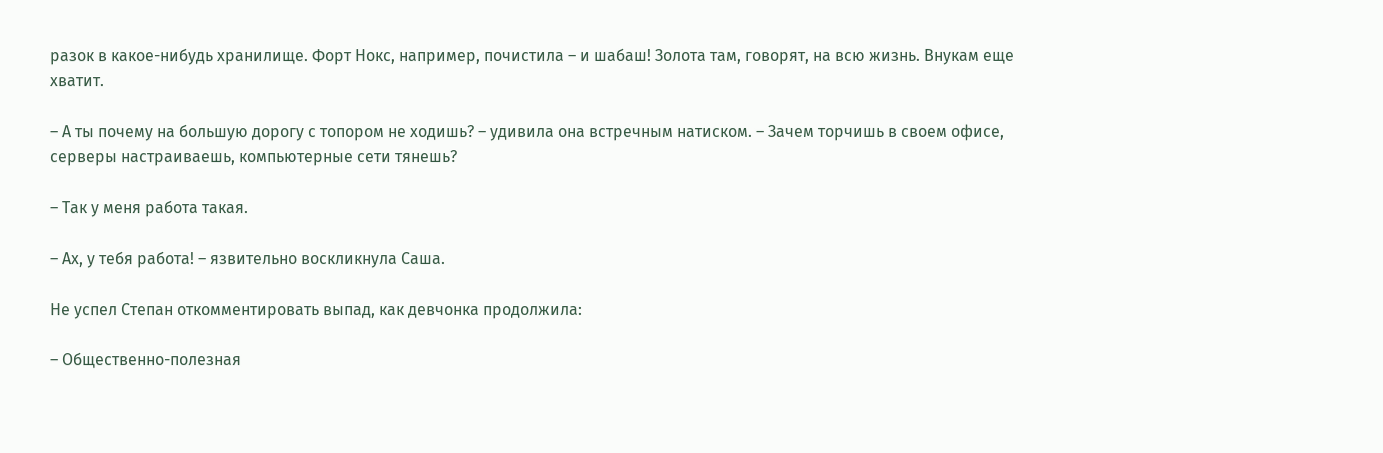разок в какое-нибудь хранилище. Форт Нокс, например, почистила – и шабаш! Золота там, говорят, на всю жизнь. Внукам еще хватит.

– А ты почему на большую дорогу с топором не ходишь? – удивила она встречным натиском. – Зачем торчишь в своем офисе, серверы настраиваешь, компьютерные сети тянешь?

– Так у меня работа такая.

– Ах, у тебя работа! – язвительно воскликнула Саша.

Не успел Степан откомментировать выпад, как девчонка продолжила:

– Общественно-полезная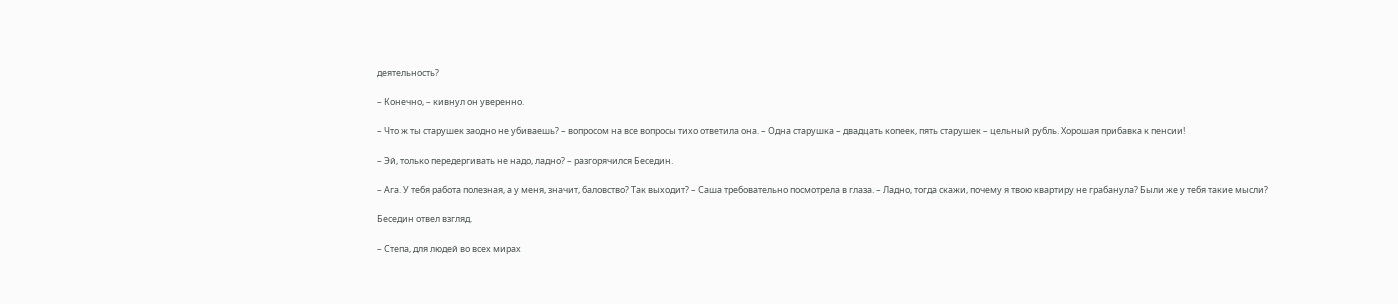деятельность?

– Конечно, – кивнул он уверенно.

– Что ж ты старушек заодно не убиваешь? – вопросом на все вопросы тихо ответила она. – Одна старушка – двадцать копеек, пять старушек – цельный рубль. Хорошая прибавка к пенсии!

– Эй, только передергивать не надо, ладно? – разгорячился Беседин.

– Ага. У тебя работа полезная, а у меня, значит, баловство? Так выходит? – Саша требовательно посмотрела в глаза. – Ладно, тогда скажи, почему я твою квартиру не грабанула? Были же у тебя такие мысли?

Беседин отвел взгляд.

– Степа, для людей во всех мирах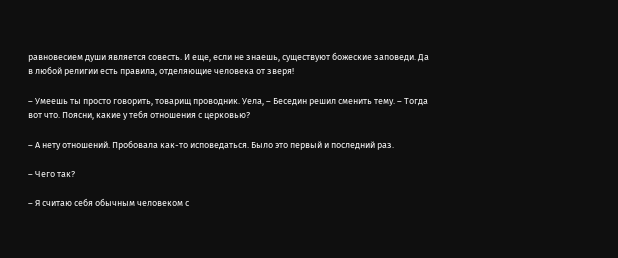равновесием души является совесть. И еще, если не знаешь, существуют божеские заповеди. Да в любой религии есть правила, отделяющие человека от зверя!

– Умеешь ты просто говорить, товарищ проводник. Уела, – Беседин решил сменить тему. – Тогда вот что. Поясни, какие у тебя отношения с церковью?

– А нету отношений. Пробовала как-то исповедаться. Было это первый и последний раз.

– Чего так?

– Я считаю себя обычным человеком с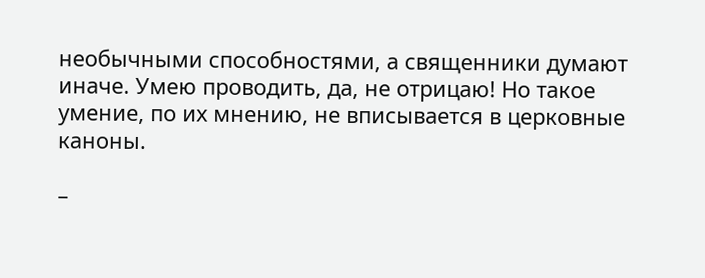необычными способностями, а священники думают иначе. Умею проводить, да, не отрицаю! Но такое умение, по их мнению, не вписывается в церковные каноны.

–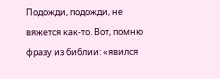Подожди, подожди, не вяжется как-то. Вот, помню фразу из библии: «явился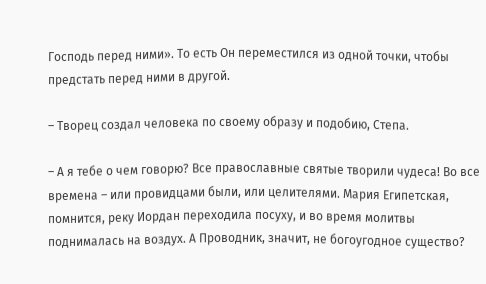Господь перед ними». То есть Он переместился из одной точки, чтобы предстать перед ними в другой.

– Творец создал человека по своему образу и подобию, Степа.

– А я тебе о чем говорю? Все православные святые творили чудеса! Во все времена – или провидцами были, или целителями. Мария Египетская, помнится, реку Иордан переходила посуху, и во время молитвы поднималась на воздух. А Проводник, значит, не богоугодное существо?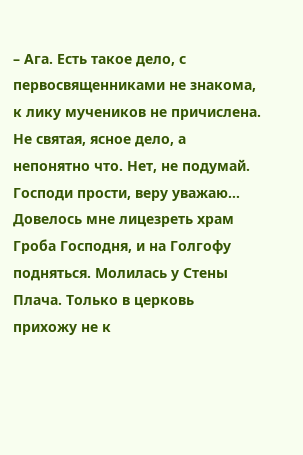– Ага. Есть такое дело, с первосвященниками не знакома, к лику мучеников не причислена. Не святая, ясное дело, а непонятно что. Нет, не подумай. Господи прости, веру уважаю… Довелось мне лицезреть храм Гроба Господня, и на Голгофу подняться. Молилась у Стены Плача. Только в церковь прихожу не к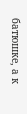батюшке, а к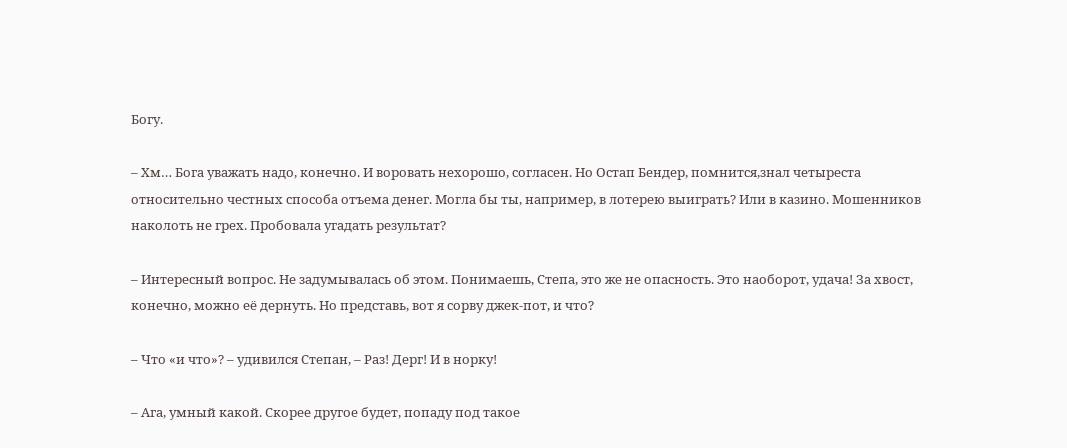Богу.

– Хм… Бога уважать надо, конечно. И воровать нехорошо, согласен. Но Остап Бендер, помнится,знал четыреста относительно честных способа отъема денег. Могла бы ты, например, в лотерею выиграть? Или в казино. Мошенников наколоть не грех. Пробовала угадать результат?

– Интересный вопрос. Не задумывалась об этом. Понимаешь, Степа, это же не опасность. Это наоборот, удача! За хвост, конечно, можно её дернуть. Но представь, вот я сорву джек-пот, и что?

– Что «и что»? – удивился Степан, – Раз! Дерг! И в норку!

– Ага, умный какой. Скорее другое будет, попаду под такое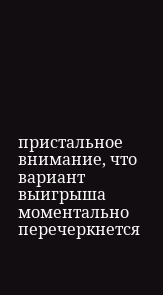пристальное внимание, что вариант выигрыша моментально перечеркнется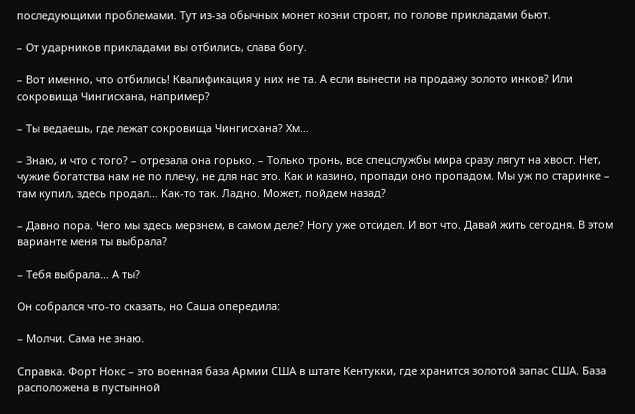последующими проблемами. Тут из-за обычных монет козни строят, по голове прикладами бьют.

– От ударников прикладами вы отбились, слава богу.

– Вот именно, что отбились! Квалификация у них не та. А если вынести на продажу золото инков? Или сокровища Чингисхана, например?

– Ты ведаешь, где лежат сокровища Чингисхана? Хм…

– Знаю, и что с того? – отрезала она горько. – Только тронь, все спецслужбы мира сразу лягут на хвост. Нет, чужие богатства нам не по плечу, не для нас это. Как и казино, пропади оно пропадом. Мы уж по старинке – там купил, здесь продал… Как-то так. Ладно. Может, пойдем назад?

– Давно пора. Чего мы здесь мерзнем, в самом деле? Ногу уже отсидел. И вот что. Давай жить сегодня. В этом варианте меня ты выбрала?

– Тебя выбрала… А ты?

Он собрался что-то сказать, но Саша опередила:

– Молчи. Сама не знаю.

Справка. Форт Нокс – это военная база Армии США в штате Кентукки, где хранится золотой запас США. База расположена в пустынной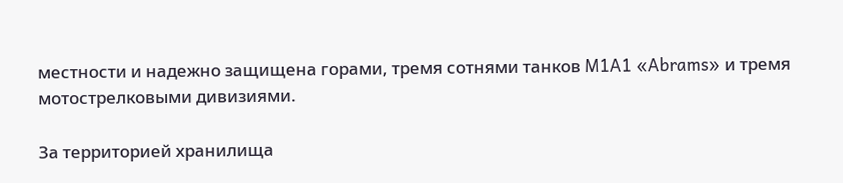местности и надежно защищена горами, тремя сотнями танков M1A1 «Abrams» и тремя мотострелковыми дивизиями.

За территорией хранилища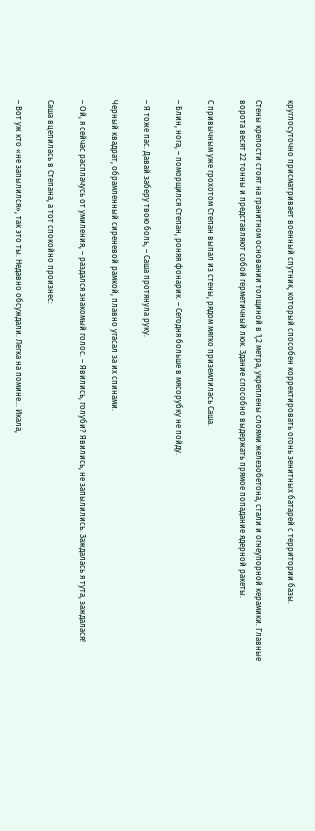круглосуточно присматривает военный спутник, который способен корректировать огонь зенитных батарей с территории базы.

Стены крепости стоят на гранитном основании толщиной в 1,2 метра, укреплены слоями железобетона, стали и огнеупорной керамики. Главные ворота весят 22 тонны и представляют собой герметичный люк. Здание способно выдержать прямое попадание ядерной ракеты.

С привычным уже грохотом Степан выпал из стены, рядом мягко приземлилась Саша.

– Блин, нога, – поморщился Степан, роняя фонарик. – Сегодня больше в мясорубку не пойду.

– Я тоже пас. Давай заберу твою боль, – Саша протянула руку.

Черный квадрат, обрамленный сиреневой рамкой, плавно угасал за их спинами.

– Ой, я сейчас расплачусь от умиления, – раздался знакомый голос. – Явились, голуби? Явились, не запылились. Заждалась я тута, заждалася!

Саша вцепилась в Степана, а тот спокойно произнес:

– Вот уж кто «не запылился», так это ты. Недавно обсуждали. Легка на помине… Икала,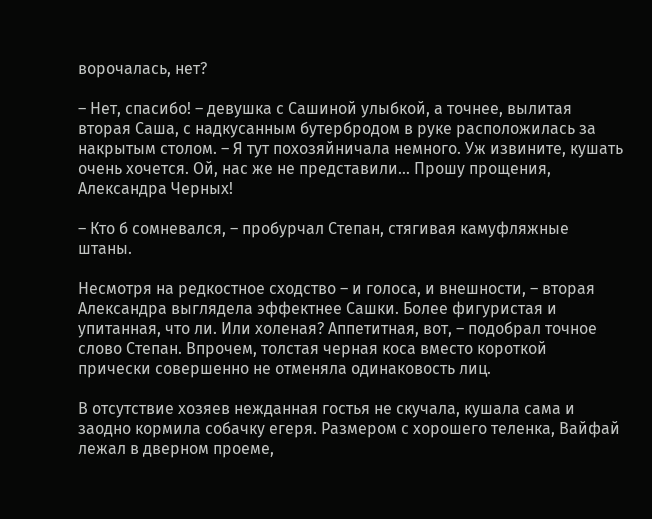ворочалась, нет?

– Нет, спасибо! – девушка с Сашиной улыбкой, а точнее, вылитая вторая Саша, с надкусанным бутербродом в руке расположилась за накрытым столом. – Я тут похозяйничала немного. Уж извините, кушать очень хочется. Ой, нас же не представили… Прошу прощения, Александра Черных!

– Кто б сомневался, – пробурчал Степан, стягивая камуфляжные штаны.

Несмотря на редкостное сходство – и голоса, и внешности, – вторая Александра выглядела эффектнее Сашки. Более фигуристая и упитанная, что ли. Или холеная? Аппетитная, вот, – подобрал точное слово Степан. Впрочем, толстая черная коса вместо короткой прически совершенно не отменяла одинаковость лиц.

В отсутствие хозяев нежданная гостья не скучала, кушала сама и заодно кормила собачку егеря. Размером с хорошего теленка, Вайфай лежал в дверном проеме,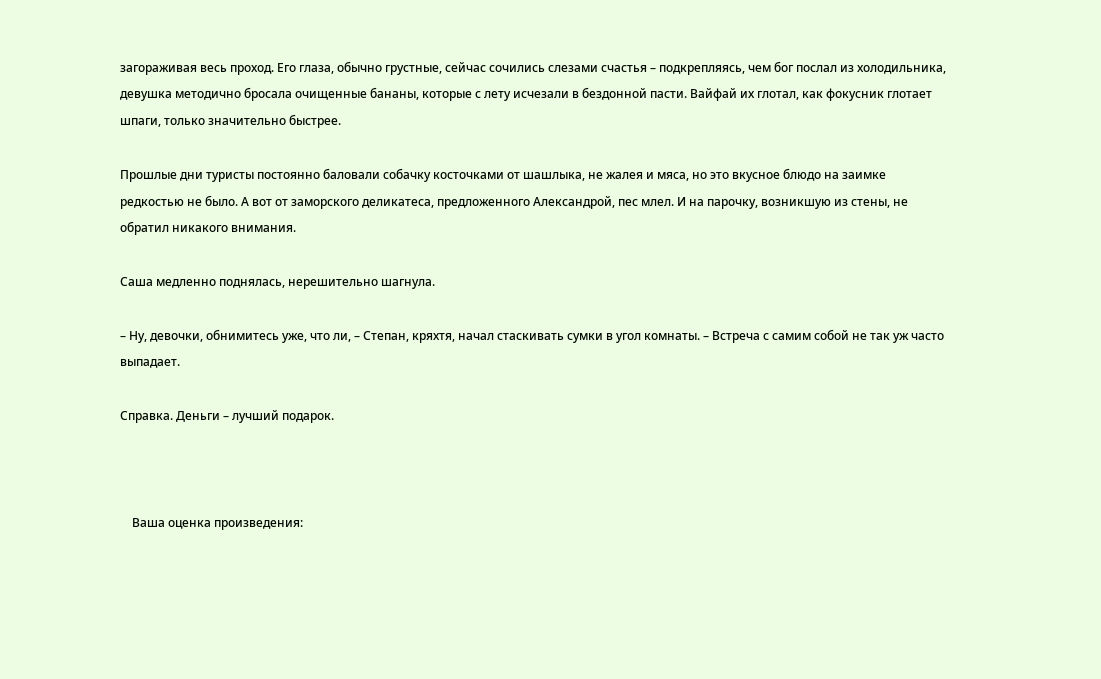загораживая весь проход. Его глаза, обычно грустные, сейчас сочились слезами счастья – подкрепляясь, чем бог послал из холодильника, девушка методично бросала очищенные бананы, которые с лету исчезали в бездонной пасти. Вайфай их глотал, как фокусник глотает шпаги, только значительно быстрее.

Прошлые дни туристы постоянно баловали собачку косточками от шашлыка, не жалея и мяса, но это вкусное блюдо на заимке редкостью не было. А вот от заморского деликатеса, предложенного Александрой, пес млел. И на парочку, возникшую из стены, не обратил никакого внимания.

Саша медленно поднялась, нерешительно шагнула.

– Ну, девочки, обнимитесь уже, что ли, – Степан, кряхтя, начал стаскивать сумки в угол комнаты. – Встреча с самим собой не так уж часто выпадает.

Справка. Деньги – лучший подарок.



    Ваша оценка произведения: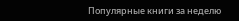Популярные книги за неделю